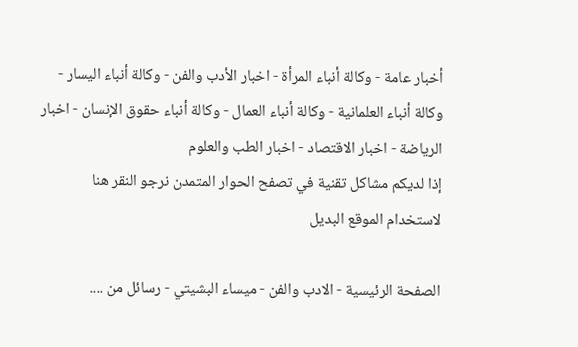أخبار عامة - وكالة أنباء المرأة - اخبار الأدب والفن - وكالة أنباء اليسار - وكالة أنباء العلمانية - وكالة أنباء العمال - وكالة أنباء حقوق الإنسان - اخبار الرياضة - اخبار الاقتصاد - اخبار الطب والعلوم
إذا لديكم مشاكل تقنية في تصفح الحوار المتمدن نرجو النقر هنا لاستخدام الموقع البديل

الصفحة الرئيسية - الادب والفن - ميساء البشيتي - رسائل من ....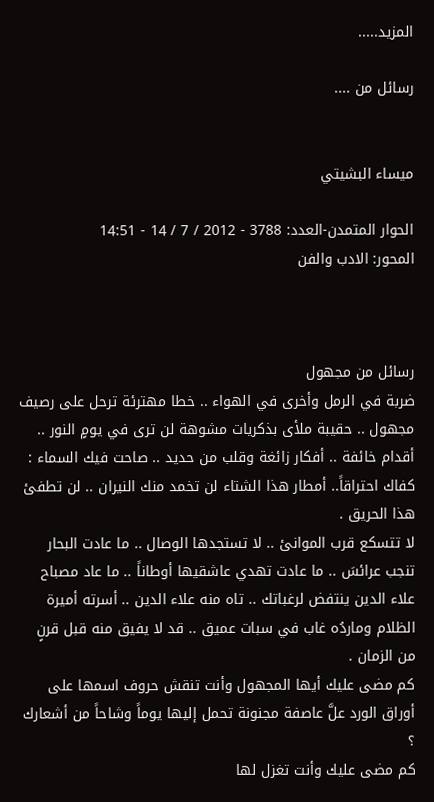المزيد.....

رسائل من ....


ميساء البشيتي

الحوار المتمدن-العدد: 3788 - 2012 / 7 / 14 - 14:51
المحور: الادب والفن



رسائل من مجهول
ضربة في الرمل وأخرى في الهواء .. خطا مهترئة ترحل على رصيف مجهول .. حقيبة ملأى بذكريات مشوهة لن ترى في يومٍ النور ..
أقدام خائفة .. أفكار زائغة وقلب من حديد .. صاحت فيك السماء : كفاك احتراقاً.. أمطار هذا الشتاء لن تخمد منك النيران .. لن تطفئ هذا الحريق .
لا تتسكع قرب الموانئ .. لا تستجدها الوصال .. ما عادت البحار تنجب عرائسَ .. ما عادت تهدي عاشقيها أوطاناً .. ما عاد مصباح علاء الدين ينتفض لرغباتك .. تاه منه علاء الدين .. أسرته أميرة الظلام وماردُه غاب في سبات عميق .. قد لا يفيق منه قبل قرنٍ من الزمان .
كم مضى عليك أيها المجهول وأنت تنقش حروف اسمها على أوراق الورد علَّ عاصفة مجنونة تحمل إليها يوماً وشاحاً من أشعارك ؟
كم مضى عليك وأنت تغزل لها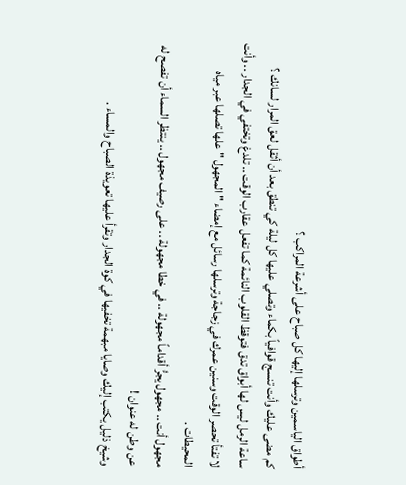أطواق الياسمين وترسلها إليها كل صباح على أشرعة المراكب ؟
كم مضى عليك وأنت تنسج قوافياً بكماء وتصلي عليها كل ليلة كي تنطق بعد أن أثقل لعق المرار لسانك ؟
ساعة الرمل ليس لها أبواق تدق فتوقظ القلوب النائمة كما تفعل عقارب الوقت .. تلدغ وتختفي في الجدار .. وأنت لا تفتأ تحصر الوقت وسنين عمرك في زجاجة وترسلها رسائل مع إمضاء " المجهول " علها تصلها عبر مياه المحيطات .
مجهول أنت .. مجهول يجرُّ أقداماً مجهولة .. في خطا مجهولة .. على رصيف مجهول .. ينتظر السماء أن تفصح له عن وطن له عنوان !
وشيخ ذليل يكتب إليك وصايا مبهمة تخفيها في كوة الجدار وتقرأ عليها تعويذة الصباح والمساء .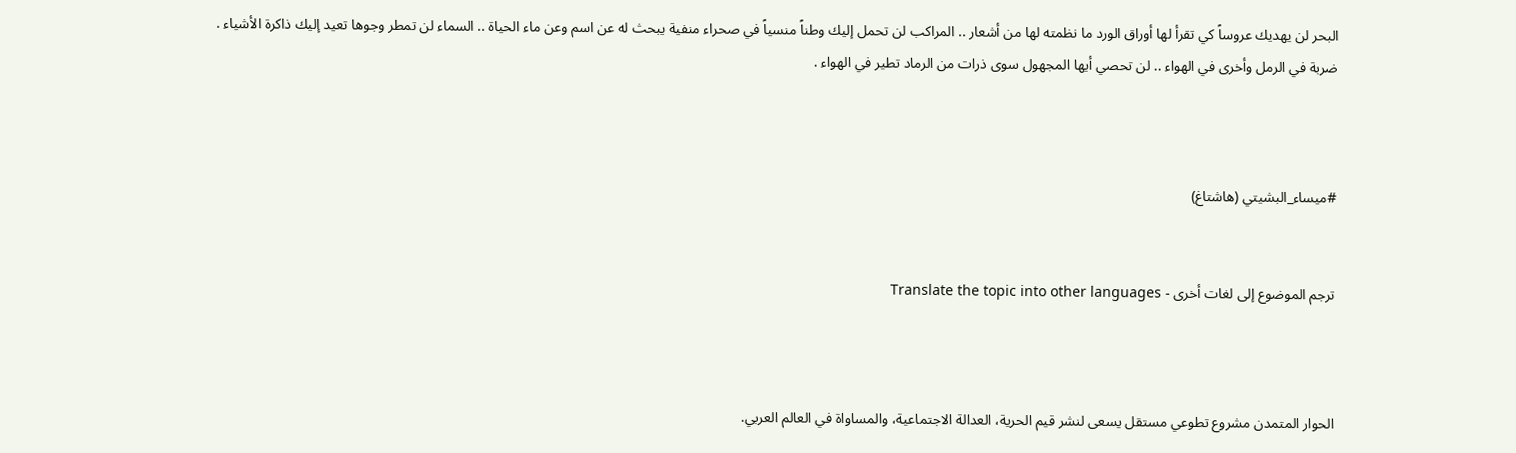البحر لن يهديك عروساً كي تقرأ لها أوراق الورد ما نظمته لها من أشعار .. المراكب لن تحمل إليك وطناً منسياً في صحراء منفية يبحث له عن اسم وعن ماء الحياة .. السماء لن تمطر وجوها تعيد إليك ذاكرة الأشياء .
ضربة في الرمل وأخرى في الهواء .. لن تحصي أيها المجهول سوى ذرات من الرماد تطير في الهواء .



#ميساء_البشيتي (هاشتاغ)


ترجم الموضوع إلى لغات أخرى - Translate the topic into other languages



الحوار المتمدن مشروع تطوعي مستقل يسعى لنشر قيم الحرية، العدالة الاجتماعية، والمساواة في العالم العربي.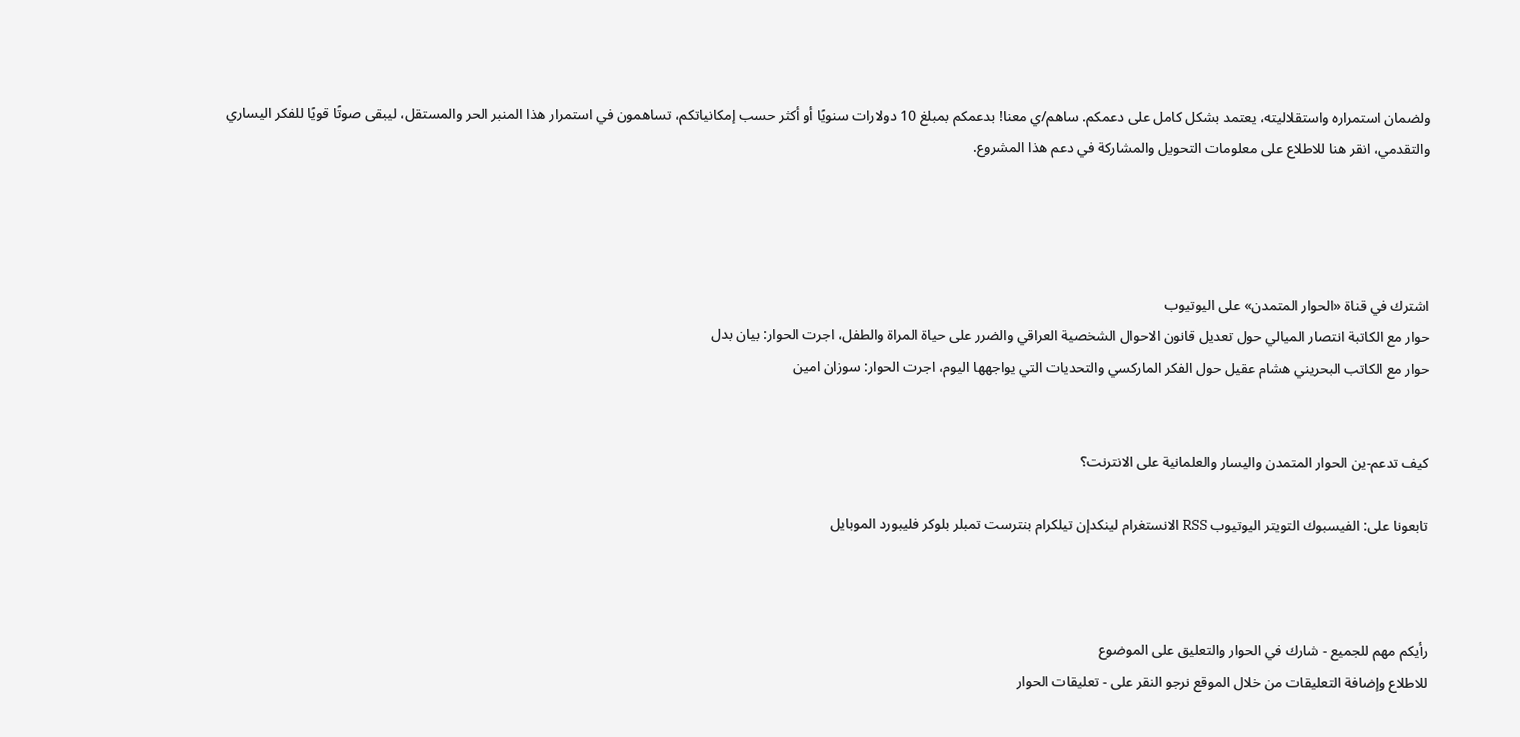ولضمان استمراره واستقلاليته، يعتمد بشكل كامل على دعمكم. ساهم/ي معنا! بدعمكم بمبلغ 10 دولارات سنويًا أو أكثر حسب إمكانياتكم، تساهمون في استمرار هذا المنبر الحر والمستقل، ليبقى صوتًا قويًا للفكر اليساري والتقدمي، انقر هنا للاطلاع على معلومات التحويل والمشاركة في دعم هذا المشروع.




اشترك في قناة «الحوار المتمدن» على اليوتيوب
حوار مع الكاتبة انتصار الميالي حول تعديل قانون الاحوال الشخصية العراقي والضرر على حياة المراة والطفل، اجرت الحوار: بيان بدل
حوار مع الكاتب البحريني هشام عقيل حول الفكر الماركسي والتحديات التي يواجهها اليوم، اجرت الحوار: سوزان امين


كيف تدعم-ين الحوار المتمدن واليسار والعلمانية على الانترنت؟

تابعونا على: الفيسبوك التويتر اليوتيوب RSS الانستغرام لينكدإن تيلكرام بنترست تمبلر بلوكر فليبورد الموبايل



رأيكم مهم للجميع - شارك في الحوار والتعليق على الموضوع
للاطلاع وإضافة التعليقات من خلال الموقع نرجو النقر على - تعليقات الحوار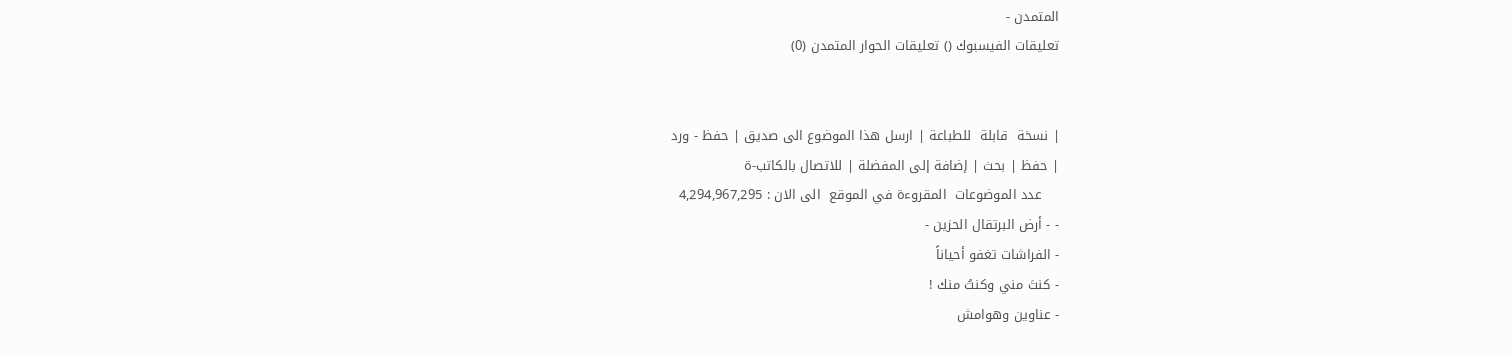المتمدن -
تعليقات الفيسبوك () تعليقات الحوار المتمدن (0)


| نسخة  قابلة  للطباعة | ارسل هذا الموضوع الى صديق | حفظ - ورد
| حفظ | بحث | إضافة إلى المفضلة | للاتصال بالكاتب-ة
    عدد الموضوعات  المقروءة في الموقع  الى الان : 4,294,967,295
- - أرض البرتقال الحزين -
- الفراشات تغفو أحياناً
- كنتَ مني وكنتُ منك !
- عناوين وهوامش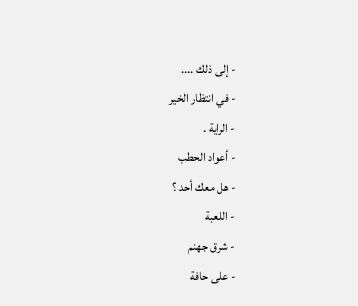- إلى ذلك ....
- في انتظار الخير
- الراية .
- أعواد الحطب
- هل معك أحد ؟
- اللعبة
- شرق جهنم
- على حافة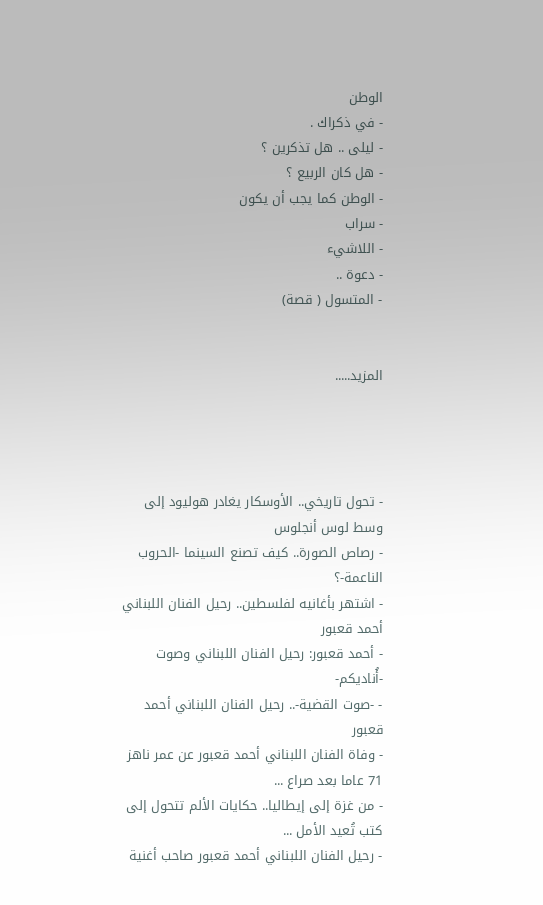الوطن
- في ذكراك .
- ليلى .. هل تذكرين ؟
- هل كان الربيع ؟
- الوطن كما يجب أن يكون
- سراب
- اللاشيء
- دعوة ..
- المتسول ( قصة)


المزيد.....




- تحول تاريخي.. الأوسكار يغادر هوليود إلى وسط لوس أنجلوس
- رصاص الصورة.. كيف تصنع السينما -الحروب الناعمة-؟
- اشتهر بأغانيه لفلسطين.. رحيل الفنان اللبناني أحمد قعبور
- أحمد قعبور: رحيل الفنان اللبناني وصوت -أُناديكم-
- -صوت القضية-.. رحيل الفنان اللبناني أحمد قعبور
- وفاة الفنان اللبناني أحمد قعبور عن عمر ناهز 71 عاما بعد صراع ...
- من غزة إلى إيطاليا.. حكايات الألم تتحول إلى كتب تُعيد الأمل ...
- رحيل الفنان اللبناني أحمد قعبور صاحب أغنية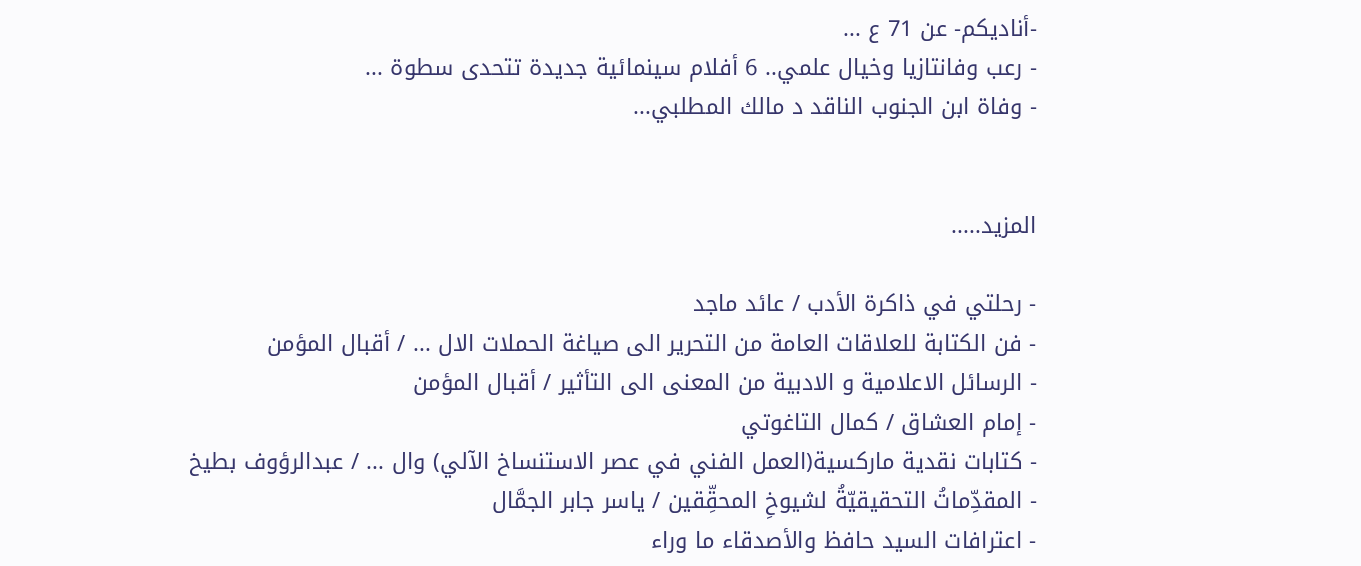-أناديكم- عن 71 ع ...
- رعب وفانتازيا وخيال علمي.. 6 أفلام سينمائية جديدة تتحدى سطوة ...
- وفاة ابن الجنوب الناقد د مالك المطلبي...


المزيد.....

- رحلتي في ذاكرة الأدب / عائد ماجد
- فن الكتابة للعلاقات العامة من التحرير الى صياغة الحملات الال ... / أقبال المؤمن
- الرسائل الاعلامية و الادبية من المعنى الى التأثير / أقبال المؤمن
- إمام العشاق / كمال التاغوتي
- كتابات نقدية ماركسية(العمل الفني في عصر الاستنساخ الآلي) وال ... / عبدالرؤوف بطيخ
- المقدِّماتُ التحقيقيّةُ لشيوخِ المحقِّقين / ياسر جابر الجمَّال
- اعترافات السيد حافظ والأصدقاء ما وراء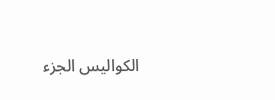الكواليس الجزء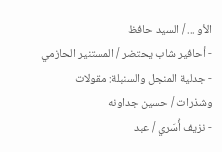الأو ... / السيد حافظ
- أحافير شاب يحتضر / المستنير الحازمي
- جدلية المنجل والسنبلة: مقولات وشذرات / حسين جداونه
- نزيف أُسَري / عبد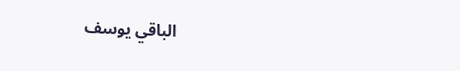الباقي يوسف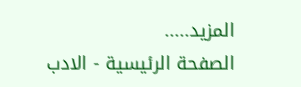المزيد.....
الصفحة الرئيسية - الادب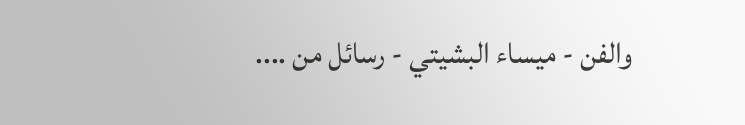والفن - ميساء البشيتي - رسائل من ....